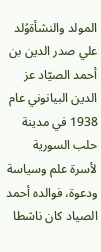المولد والنشأةوُلد علي صدر الدين بن أحمد الصيّاد عز الدين البيانوني عام 1938 في مدينة حلب السورية لأسرة علم وسياسة ودعوة، فوالده أحمد الصياد كان ناشطا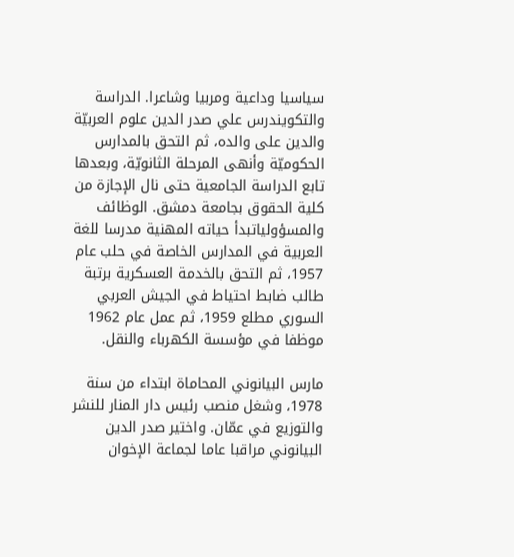سياسيا وداعية ومربيا وشاعرا. الدراسة والتكويندرس علي صدر الدين علوم العربيّة والدين على والده، ثم التحق بالمدارس الحكوميّة وأنهى المرحلة الثانويّة، وبعدها تابع الدراسة الجامعية حتى نال الإجازة من كلية الحقوق بجامعة دمشق. الوظائف والمسؤولياتبدأ حياته المهنية مدرسا للغة العربية في المدارس الخاصة في حلب عام 1957، ثم التحق بالخدمة العسكرية برتبة طالب ضابط احتياط في الجيش العربي السوري مطلع 1959، ثم عمل عام 1962 موظفا في مؤسسة الكهرباء والنقل.

مارس البيانوني المحاماة ابتداء من سنة 1978، وشغل منصب رئيس دار المنار للنشر والتوزيع في عمّان. واختير صدر الدين البيانوني مراقبا عاما لجماعة الإخوان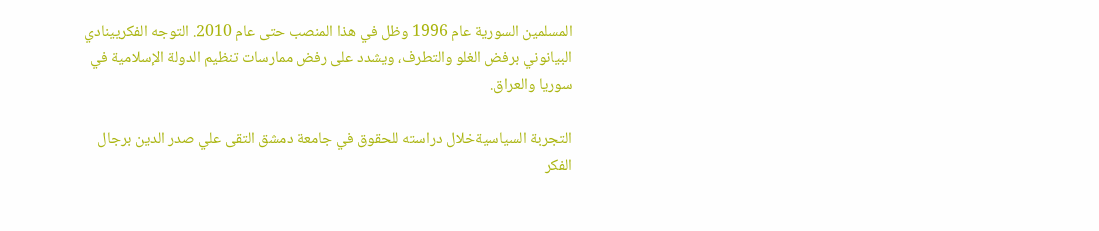المسلمين السورية عام 1996 وظل في هذا المنصب حتى عام 2010. التوجه الفكريينادي البيانوني برفض الغلو والتطرف، ويشدد على رفض ممارسات تنظيم الدولة الإسلامية في سوريا والعراق.

التجربة السياسيةخلال دراسته للحقوق في جامعة دمشق التقى علي صدر الدين برجال الفكر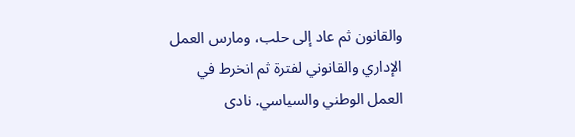والقانون ثم عاد إلى حلب، ومارس العمل الإداري والقانوني لفترة ثم انخرط في العمل الوطني والسياسي. نادى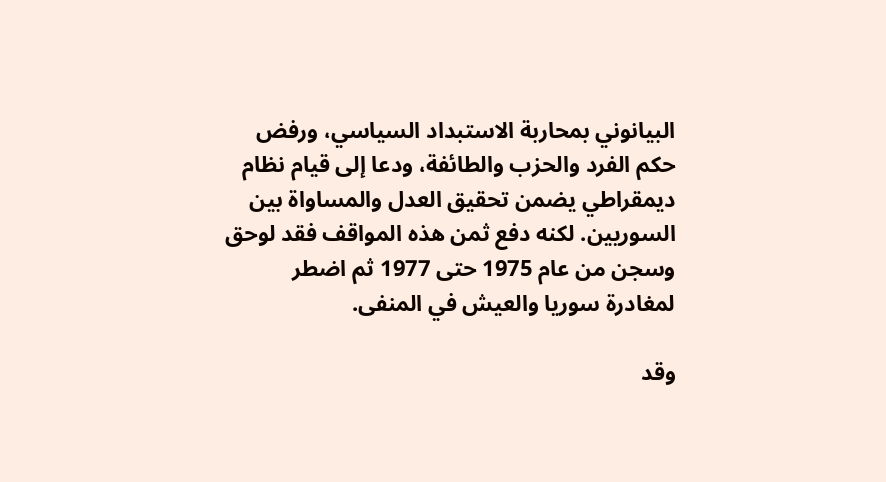البيانوني بمحاربة الاستبداد السياسي، ورفض حكم الفرد والحزب والطائفة، ودعا إلى قيام نظام ديمقراطي يضمن تحقيق العدل والمساواة بين السوريين. لكنه دفع ثمن هذه المواقف فقد لوحق وسجن من عام 1975 حتى 1977 ثم اضطر لمغادرة سوريا والعيش في المنفى.

وقد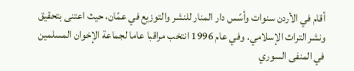أقام في الأردن سنوات وأسّس دار المنار للنشر والتوزيع في عمّان، حيث اعتنى بتحقيق ونشر التراث الإسلامي. وفي عام 1996 انتخب مراقبا عاما لجماعة الإخوان المسلمين في المنفى السوري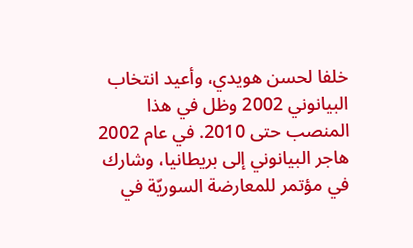خلفا لحسن هويدي، وأعيد انتخاب البيانوني 2002 وظل في هذا المنصب حتى 2010. في عام 2002 هاجر البيانوني إلى بريطانيا، وشارك في مؤتمر للمعارضة السوريّة في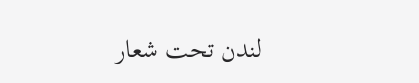لندن تحت شعار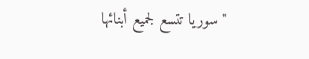"سوريا تتسع لجميع أبنائها